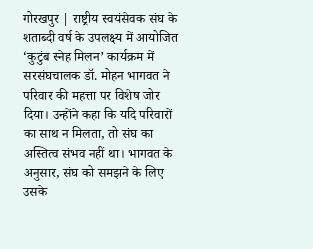गोरखपुर | राष्ट्रीय स्वयंसेवक संघ के शताब्दी वर्ष के उपलक्ष्य में आयोजित ‘कुटुंब स्नेह मिलन’ कार्यक्रम में सरसंघचालक डॉ. मोहन भागवत ने परिवार की महत्ता पर विशेष जोर दिया। उन्होंने कहा कि यदि परिवारों का साथ न मिलता, तो संघ का अस्तित्व संभव नहीं था। भागवत के अनुसार, संघ को समझने के लिए उसके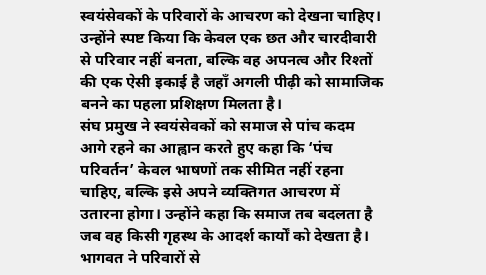स्वयंसेवकों के परिवारों के आचरण को देखना चाहिए। उन्होंने स्पष्ट किया कि केवल एक छत और चारदीवारी से परिवार नहीं बनता, बल्कि वह अपनत्व और रिश्तों की एक ऐसी इकाई है जहाँ अगली पीढ़ी को सामाजिक बनने का पहला प्रशिक्षण मिलता है।
संघ प्रमुख ने स्वयंसेवकों को समाज से पांच कदम आगे रहने का आह्वान करते हुए कहा कि ‘पंच परिवर्तन’ केवल भाषणों तक सीमित नहीं रहना चाहिए, बल्कि इसे अपने व्यक्तिगत आचरण में उतारना होगा। उन्होंने कहा कि समाज तब बदलता है जब वह किसी गृहस्थ के आदर्श कार्यों को देखता है। भागवत ने परिवारों से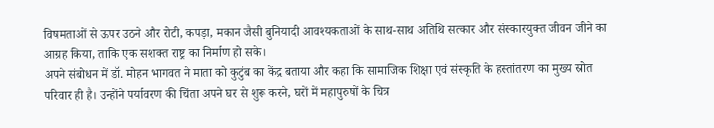विषमताओं से ऊपर उठने और रोटी, कपड़ा, मकान जैसी बुनियादी आवश्यकताओं के साथ-साथ अतिथि सत्कार और संस्कारयुक्त जीवन जीने का आग्रह किया, ताकि एक सशक्त राष्ट्र का निर्माण हो सके।
अपने संबोधन में डॉ. मोहन भागवत ने माता को कुटुंब का केंद्र बताया और कहा कि सामाजिक शिक्षा एवं संस्कृति के हस्तांतरण का मुख्य स्रोत परिवार ही है। उन्होंने पर्यावरण की चिंता अपने घर से शुरू करने, घरों में महापुरुषों के चित्र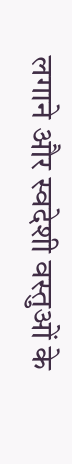लगाने और स्वदेशी वस्तुओं के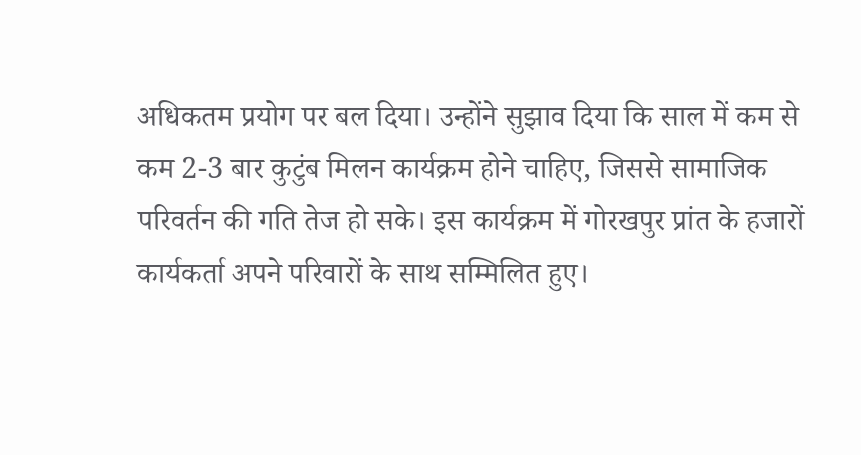अधिकतम प्रयोग पर बल दिया। उन्होंने सुझाव दिया कि साल में कम से कम 2-3 बार कुटुंब मिलन कार्यक्रम होने चाहिए, जिससे सामाजिक परिवर्तन की गति तेज हो सके। इस कार्यक्रम में गोरखपुर प्रांत के हजारों कार्यकर्ता अपने परिवारों के साथ सम्मिलित हुए।